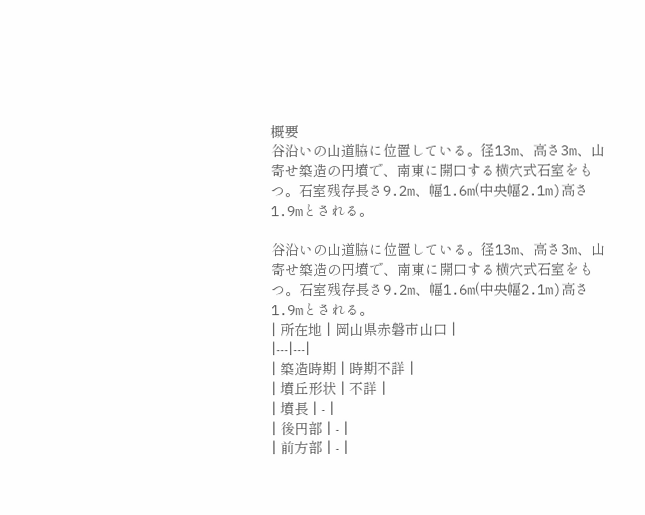概要
谷沿いの山道脇に位置している。径13m、高さ3m、山寄せ築造の円墳で、南東に開口する横穴式石室をもつ。石室残存長さ9.2m、幅1.6m(中央幅2.1m)高さ1.9mとされる。

谷沿いの山道脇に位置している。径13m、高さ3m、山寄せ築造の円墳で、南東に開口する横穴式石室をもつ。石室残存長さ9.2m、幅1.6m(中央幅2.1m)高さ1.9mとされる。
| 所在地 | 岡山県赤磐市山口 |
|---|---|
| 築造時期 | 時期不詳 |
| 墳丘形状 | 不詳 |
| 墳長 | - |
| 後円部 | - |
| 前方部 | - |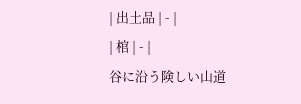| 出土品 | - |
| 棺 | - |
谷に沿う険しい山道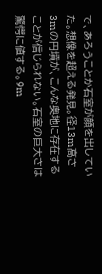で、あろうことか石室が顔を出していた。想像を超える発見。径13m高さ3mの円墳が、こんな奥地に存在することが信じられない。石室の巨大さは驚愕に値する。9m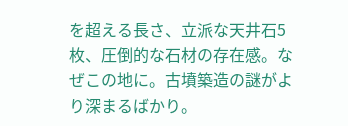を超える長さ、立派な天井石5枚、圧倒的な石材の存在感。なぜこの地に。古墳築造の謎がより深まるばかり。